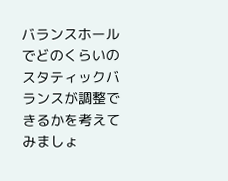バランスホールでどのくらいのスタティックバランスが調整できるかを考えてみましょ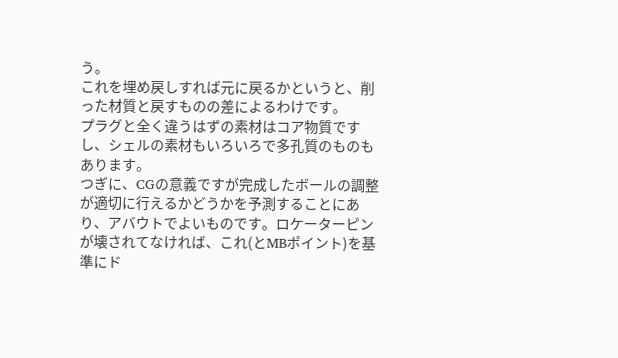う。
これを埋め戻しすれば元に戻るかというと、削った材質と戻すものの差によるわけです。
プラグと全く違うはずの素材はコア物質ですし、シェルの素材もいろいろで多孔質のものもあります。
つぎに、CGの意義ですが完成したボールの調整が適切に行えるかどうかを予測することにあり、アバウトでよいものです。ロケーターピンが壊されてなければ、これ(とMBポイント)を基準にド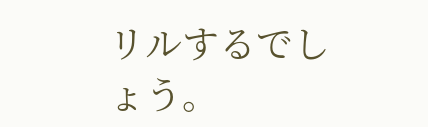リルするでしょう。